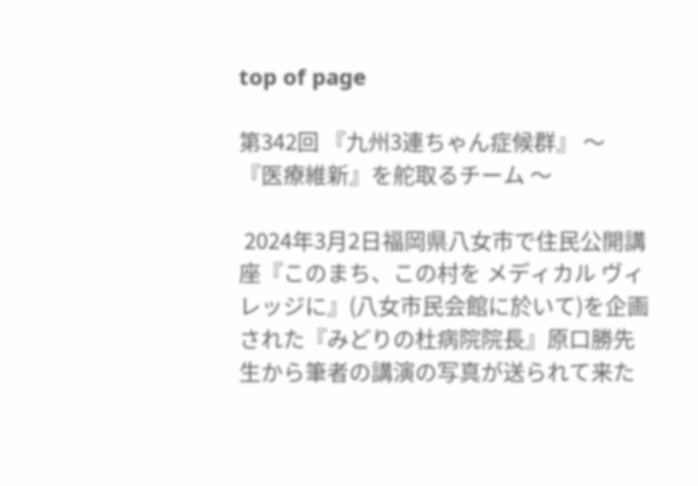top of page

第342回 『九州3連ちゃん症候群』 〜 『医療維新』を舵取るチーム 〜

 2024年3月2日福岡県八女市で住民公開講座『このまち、この村を メディカル ヴィレッジに』(八女市民会館に於いて)を企画された『みどりの杜病院院長』原口勝先生から筆者の講演の写真が送られて来た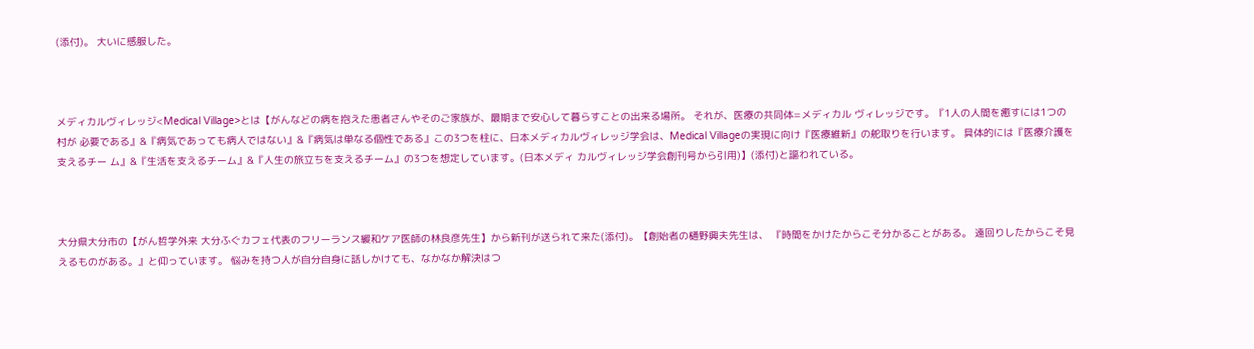(添付)。 大いに感服した。



メディカルヴィレッジ<Medical Village>とは【がんなどの病を抱えた患者さんやそのご家族が、最期まで安心して暮らすことの出来る場所。 それが、医療の共同体=メディカル ヴィレッジです。『1人の人間を癒すには1つの村が 必要である』&『病気であっても病人ではない』&『病気は単なる個性である』この3つを柱に、日本メディカルヴィレッジ学会は、Medical Villageの実現に向け『医療維新』の舵取りを行います。 具体的には『医療介護を支えるチー ム』&『生活を支えるチーム』&『人生の旅立ちを支えるチーム』の3つを想定しています。(日本メディ カルヴィレッジ学会創刊号から引用)】(添付)と謳われている。



大分県大分市の【がん哲学外来 大分ふぐカフェ代表のフリーランス緩和ケア医師の林良彦先生】から新刊が送られて来た(添付)。【創始者の樋野興夫先生は、 『時間をかけたからこそ分かることがある。 遠回りしたからこそ見えるものがある。』と仰っています。 悩みを持つ人が自分自身に話しかけても、なかなか解決はつ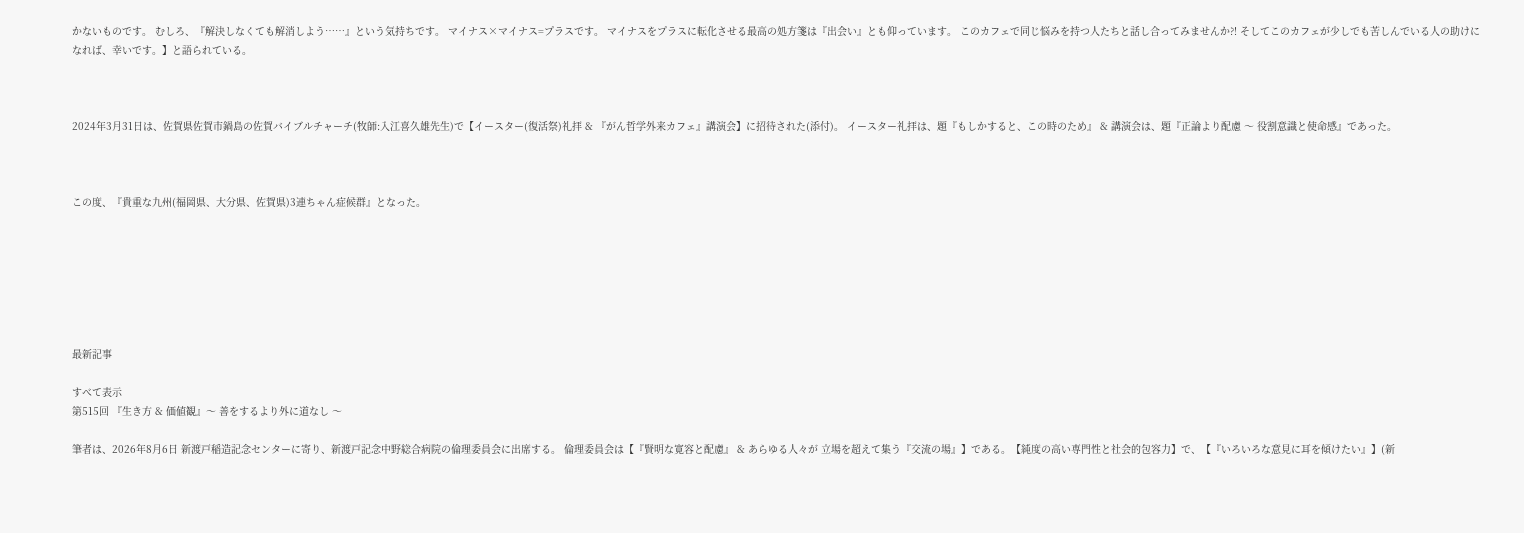かないものです。 むしろ、『解決しなくても解消しよう……』という気持ちです。 マイナス×マイナス=プラスです。 マイナスをプラスに転化させる最高の処方箋は『出会い』とも仰っています。 このカフェで同じ悩みを持つ人たちと話し合ってみませんか?! そしてこのカフェが少しでも苦しんでいる人の助けになれば、幸いです。】と語られている。



2024年3月31日は、佐賀県佐賀市鍋島の佐賀バイブルチャーチ(牧師:入江喜久雄先生)で【イースター(復活祭)礼拝 & 『がん哲学外来カフェ』講演会】に招待された(添付)。 イースター礼拝は、題『もしかすると、この時のため』 & 講演会は、題『正論より配慮 〜 役割意識と使命感』であった。



この度、『貴重な九州(福岡県、大分県、佐賀県)3連ちゃん症候群』となった。







最新記事

すべて表示
第515回 『生き方 & 価値観』〜 善をするより外に道なし 〜

筆者は、2026年8月6日 新渡戸稲造記念センターに寄り、新渡戸記念中野総合病院の倫理委員会に出席する。 倫理委員会は【『賢明な寛容と配慮』 & あらゆる人々が 立場を超えて集う『交流の場』】である。【純度の高い専門性と社会的包容力】で、【『いろいろな意見に耳を傾けたい』】(新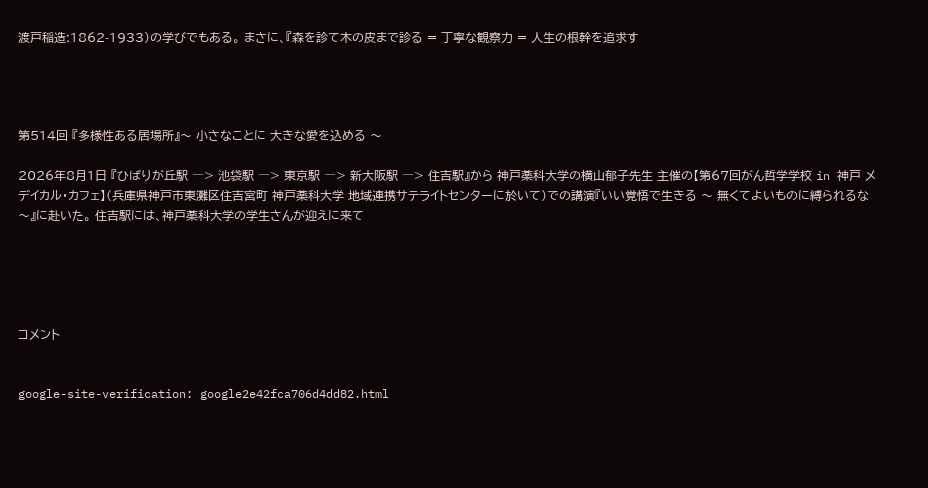渡戸稲造:1862-1933)の学びでもある。 まさに、『森を診て木の皮まで診る = 丁寧な観察力 = 人生の根幹を追求す




第514回 『多様性ある居場所』〜 小さなことに 大きな愛を込める 〜

2026年8月1日 『ひばりが丘駅 ―> 池袋駅 ―> 東京駅 ―> 新大阪駅 ―> 住吉駅』から 神戸薬科大学の横山郁子先生 主催の【第67回がん哲学学校 in 神戸 メデイカル・カフェ】(兵庫県神戸市東灘区住吉宮町 神戸薬科大学 地域連携サテライトセンターに於いて)での講演『いい覚悟で生きる 〜 無くてよいものに縛られるな 〜』に赴いた。 住吉駅には、神戸薬科大学の学生さんが迎えに来て





コメント


google-site-verification: google2e42fca706d4dd82.html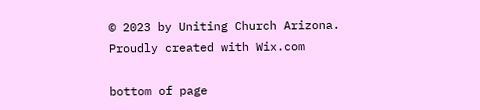© 2023 by Uniting Church Arizona. Proudly created with Wix.com

bottom of page